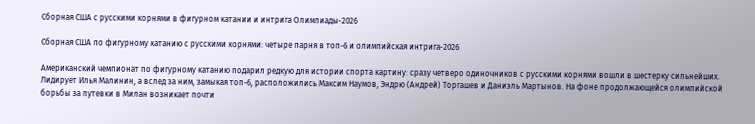Сборная США с русскими корнями в фигурном катании и интрига Олимпиады‑2026

Сборная США по фигурному катанию с русскими корнями: четыре парня в топ-6 и олимпийская интрига‑2026

Американский чемпионат по фигурному катанию подарил редкую для истории спорта картину: сразу четверо одиночников с русскими корнями вошли в шестерку сильнейших. Лидирует Илья Малинин, а вслед за ним, замыкая топ-6, расположились Максим Наумов, Эндрю (Андрей) Торгашев и Даниэль Мартынов. На фоне продолжающейся олимпийской борьбы за путевки в Милан возникает почти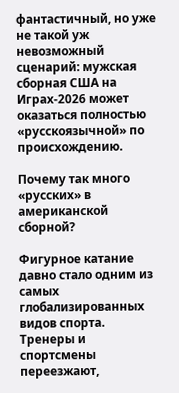фантастичный, но уже не такой уж невозможный сценарий: мужская сборная США на Играх‑2026 может оказаться полностью «русскоязычной» по происхождению.

Почему так много «русских» в американской сборной?

Фигурное катание давно стало одним из самых глобализированных видов спорта. Тренеры и спортсмены переезжают,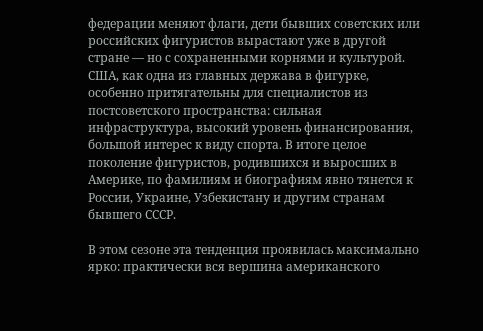федерации меняют флаги, дети бывших советских или российских фигуристов вырастают уже в другой стране — но с сохраненными корнями и культурой.
США, как одна из главных держава в фигурке, особенно притягательны для специалистов из постсоветского пространства: сильная инфраструктура, высокий уровень финансирования, большой интерес к виду спорта. В итоге целое поколение фигуристов, родившихся и выросших в Америке, по фамилиям и биографиям явно тянется к России, Украине, Узбекистану и другим странам бывшего СССР.

В этом сезоне эта тенденция проявилась максимально ярко: практически вся вершина американского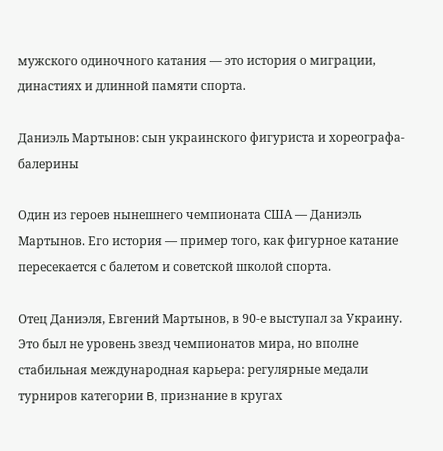мужского одиночного катания — это история о миграции, династиях и длинной памяти спорта.

Даниэль Мартынов: сын украинского фигуриста и хореографа-балерины

Один из героев нынешнего чемпионата США — Даниэль Мартынов. Его история — пример того, как фигурное катание пересекается с балетом и советской школой спорта.

Отец Даниэля, Евгений Мартынов, в 90‑е выступал за Украину. Это был не уровень звезд чемпионатов мира, но вполне стабильная международная карьера: регулярные медали турниров категории B, признание в кругах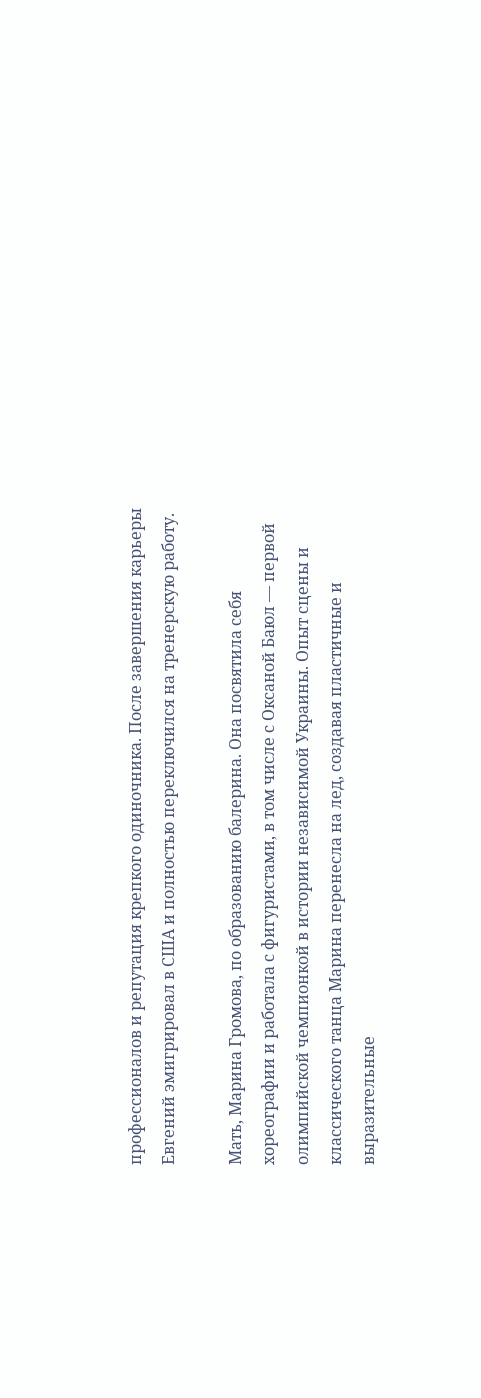профессионалов и репутация крепкого одиночника. После завершения карьеры Евгений эмигрировал в США и полностью переключился на тренерскую работу.

Мать, Марина Громова, по образованию балерина. Она посвятила себя хореографии и работала с фигуристами, в том числе с Оксаной Баюл — первой олимпийской чемпионкой в истории независимой Украины. Опыт сцены и классического танца Марина перенесла на лед, создавая пластичные и выразительные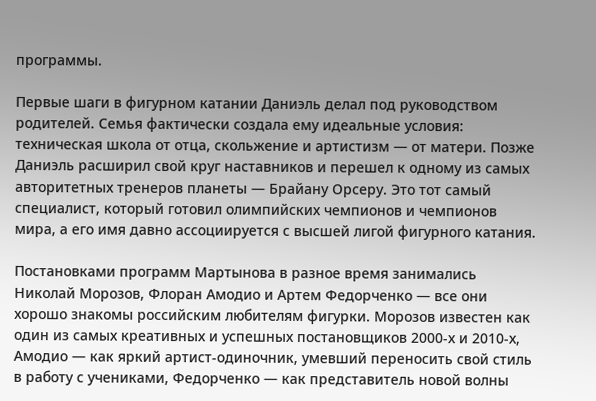программы.

Первые шаги в фигурном катании Даниэль делал под руководством родителей. Семья фактически создала ему идеальные условия: техническая школа от отца, скольжение и артистизм — от матери. Позже Даниэль расширил свой круг наставников и перешел к одному из самых авторитетных тренеров планеты — Брайану Орсеру. Это тот самый специалист, который готовил олимпийских чемпионов и чемпионов мира, а его имя давно ассоциируется с высшей лигой фигурного катания.

Постановками программ Мартынова в разное время занимались Николай Морозов, Флоран Амодио и Артем Федорченко — все они хорошо знакомы российским любителям фигурки. Морозов известен как один из самых креативных и успешных постановщиков 2000‑х и 2010‑х, Амодио — как яркий артист-одиночник, умевший переносить свой стиль в работу с учениками, Федорченко — как представитель новой волны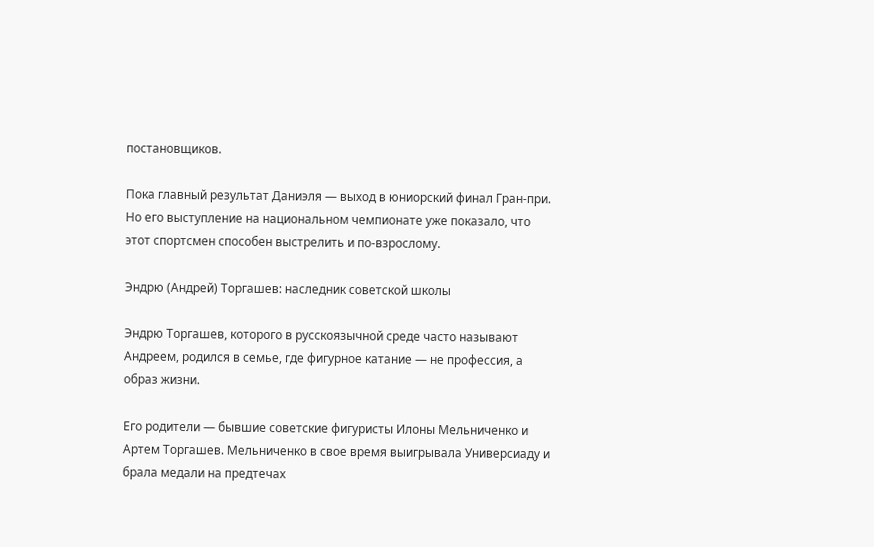постановщиков.

Пока главный результат Даниэля — выход в юниорский финал Гран-при. Но его выступление на национальном чемпионате уже показало, что этот спортсмен способен выстрелить и по-взрослому.

Эндрю (Андрей) Торгашев: наследник советской школы

Эндрю Торгашев, которого в русскоязычной среде часто называют Андреем, родился в семье, где фигурное катание — не профессия, а образ жизни.

Его родители — бывшие советские фигуристы Илоны Мельниченко и Артем Торгашев. Мельниченко в свое время выигрывала Универсиаду и брала медали на предтечах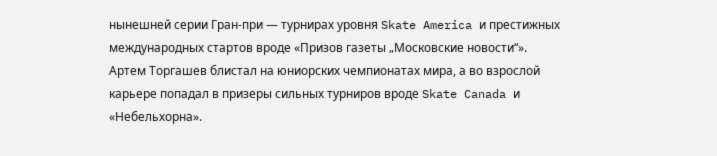нынешней серии Гран-при — турнирах уровня Skate America и престижных международных стартов вроде «Призов газеты „Московские новости“». Артем Торгашев блистал на юниорских чемпионатах мира, а во взрослой карьере попадал в призеры сильных турниров вроде Skate Canada и «Небельхорна».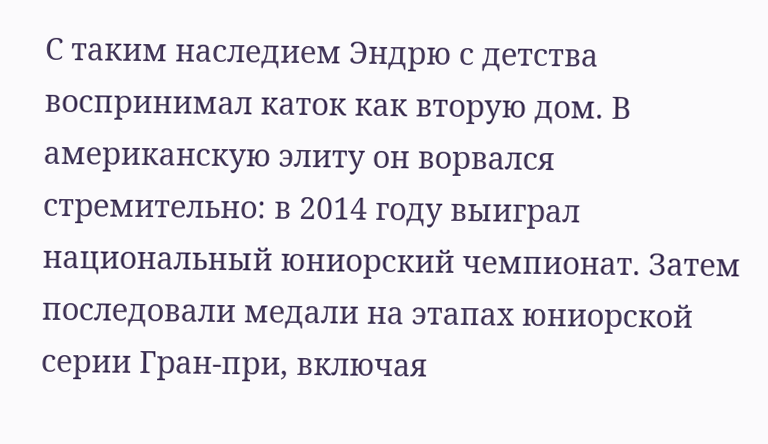С таким наследием Эндрю с детства воспринимал каток как вторую дом. В американскую элиту он ворвался стремительно: в 2014 году выиграл национальный юниорский чемпионат. Затем последовали медали на этапах юниорской серии Гран-при, включая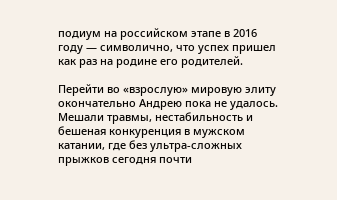подиум на российском этапе в 2016 году — символично, что успех пришел как раз на родине его родителей.

Перейти во «взрослую» мировую элиту окончательно Андрею пока не удалось. Мешали травмы, нестабильность и бешеная конкуренция в мужском катании, где без ультра-сложных прыжков сегодня почти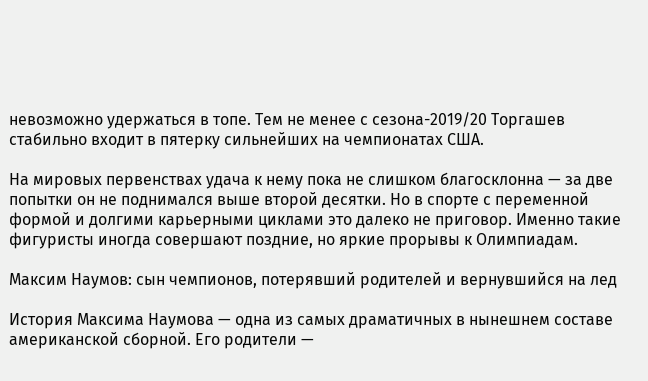невозможно удержаться в топе. Тем не менее с сезона-2019/20 Торгашев стабильно входит в пятерку сильнейших на чемпионатах США.

На мировых первенствах удача к нему пока не слишком благосклонна — за две попытки он не поднимался выше второй десятки. Но в спорте с переменной формой и долгими карьерными циклами это далеко не приговор. Именно такие фигуристы иногда совершают поздние, но яркие прорывы к Олимпиадам.

Максим Наумов: сын чемпионов, потерявший родителей и вернувшийся на лед

История Максима Наумова — одна из самых драматичных в нынешнем составе американской сборной. Его родители —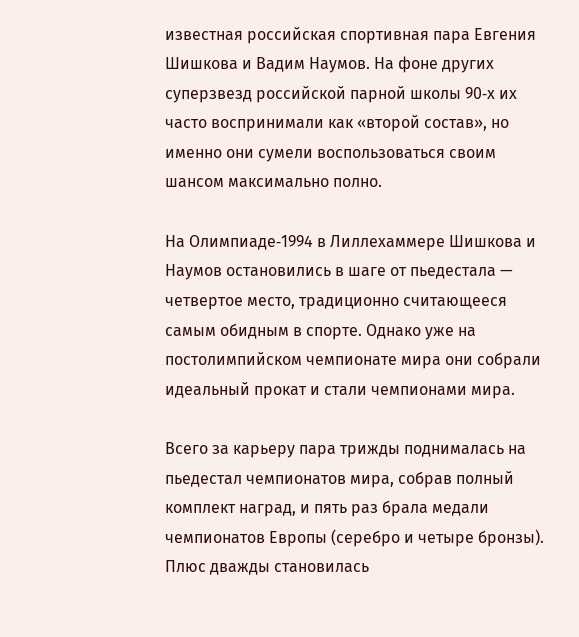известная российская спортивная пара Евгения Шишкова и Вадим Наумов. На фоне других суперзвезд российской парной школы 90‑х их часто воспринимали как «второй состав», но именно они сумели воспользоваться своим шансом максимально полно.

На Олимпиаде‑1994 в Лиллехаммере Шишкова и Наумов остановились в шаге от пьедестала — четвертое место, традиционно считающееся самым обидным в спорте. Однако уже на постолимпийском чемпионате мира они собрали идеальный прокат и стали чемпионами мира.

Всего за карьеру пара трижды поднималась на пьедестал чемпионатов мира, собрав полный комплект наград, и пять раз брала медали чемпионатов Европы (серебро и четыре бронзы). Плюс дважды становилась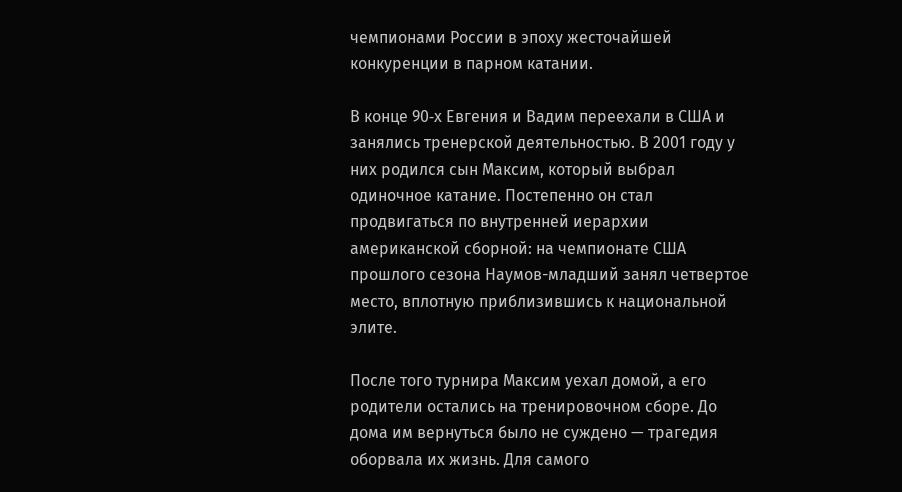чемпионами России в эпоху жесточайшей конкуренции в парном катании.

В конце 90‑х Евгения и Вадим переехали в США и занялись тренерской деятельностью. В 2001 году у них родился сын Максим, который выбрал одиночное катание. Постепенно он стал продвигаться по внутренней иерархии американской сборной: на чемпионате США прошлого сезона Наумов-младший занял четвертое место, вплотную приблизившись к национальной элите.

После того турнира Максим уехал домой, а его родители остались на тренировочном сборе. До дома им вернуться было не суждено — трагедия оборвала их жизнь. Для самого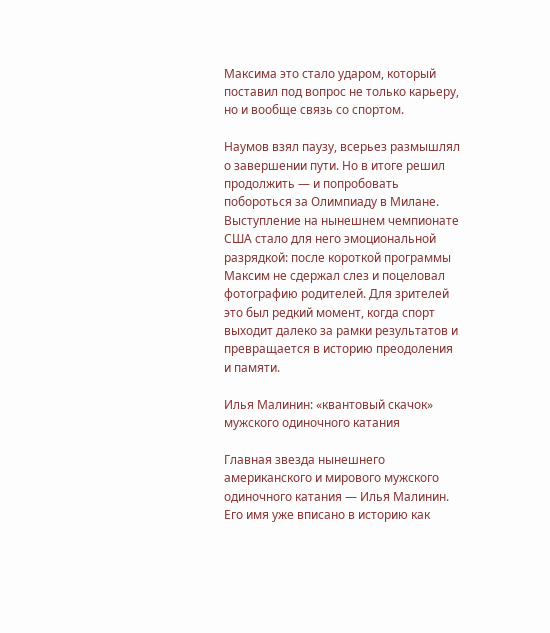Максима это стало ударом, который поставил под вопрос не только карьеру, но и вообще связь со спортом.

Наумов взял паузу, всерьез размышлял о завершении пути. Но в итоге решил продолжить — и попробовать побороться за Олимпиаду в Милане. Выступление на нынешнем чемпионате США стало для него эмоциональной разрядкой: после короткой программы Максим не сдержал слез и поцеловал фотографию родителей. Для зрителей это был редкий момент, когда спорт выходит далеко за рамки результатов и превращается в историю преодоления и памяти.

Илья Малинин: «квантовый скачок» мужского одиночного катания

Главная звезда нынешнего американского и мирового мужского одиночного катания — Илья Малинин. Его имя уже вписано в историю как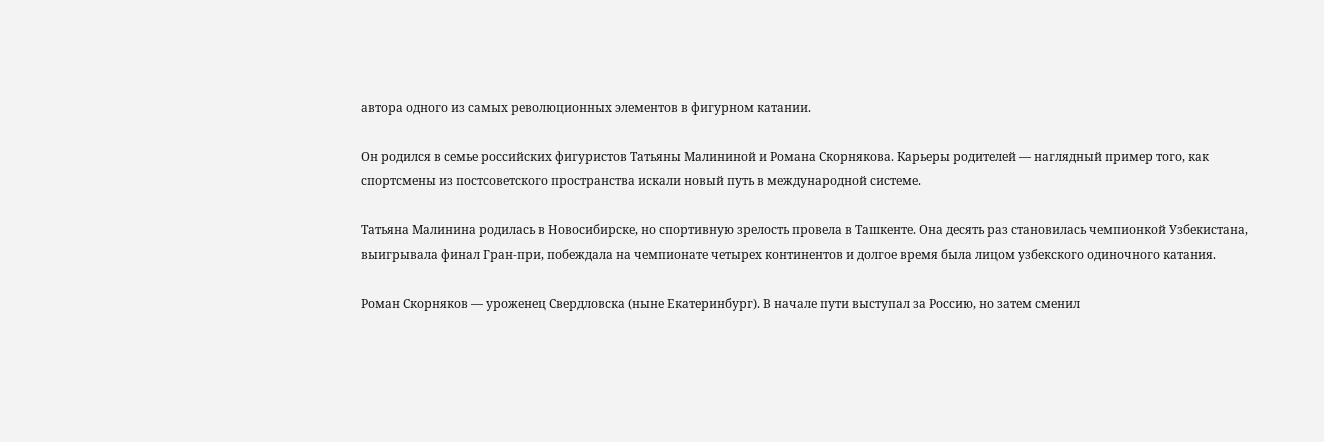автора одного из самых революционных элементов в фигурном катании.

Он родился в семье российских фигуристов Татьяны Малининой и Романа Скорнякова. Карьеры родителей — наглядный пример того, как спортсмены из постсоветского пространства искали новый путь в международной системе.

Татьяна Малинина родилась в Новосибирске, но спортивную зрелость провела в Ташкенте. Она десять раз становилась чемпионкой Узбекистана, выигрывала финал Гран-при, побеждала на чемпионате четырех континентов и долгое время была лицом узбекского одиночного катания.

Роман Скорняков — уроженец Свердловска (ныне Екатеринбург). В начале пути выступал за Россию, но затем сменил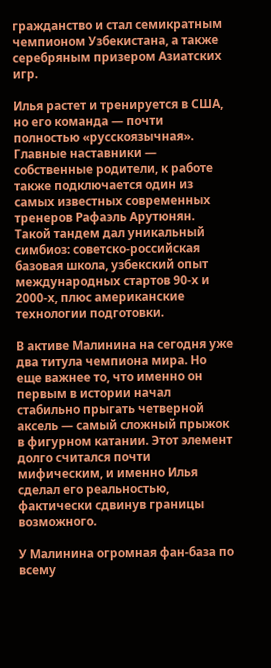гражданство и стал семикратным чемпионом Узбекистана, а также серебряным призером Азиатских игр.

Илья растет и тренируется в США, но его команда — почти полностью «русскоязычная». Главные наставники — собственные родители, к работе также подключается один из самых известных современных тренеров Рафаэль Арутюнян. Такой тандем дал уникальный симбиоз: советско-российская базовая школа, узбекский опыт международных стартов 90‑х и 2000‑х, плюс американские технологии подготовки.

В активе Малинина на сегодня уже два титула чемпиона мира. Но еще важнее то, что именно он первым в истории начал стабильно прыгать четверной аксель — самый сложный прыжок в фигурном катании. Этот элемент долго считался почти мифическим, и именно Илья сделал его реальностью, фактически сдвинув границы возможного.

У Малинина огромная фан-база по всему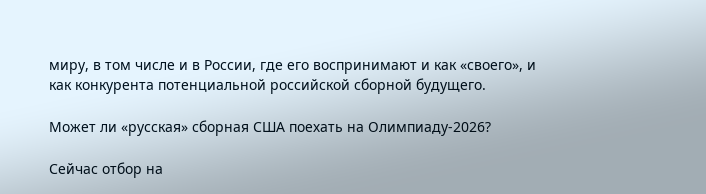миру, в том числе и в России, где его воспринимают и как «своего», и как конкурента потенциальной российской сборной будущего.

Может ли «русская» сборная США поехать на Олимпиаду‑2026?

Сейчас отбор на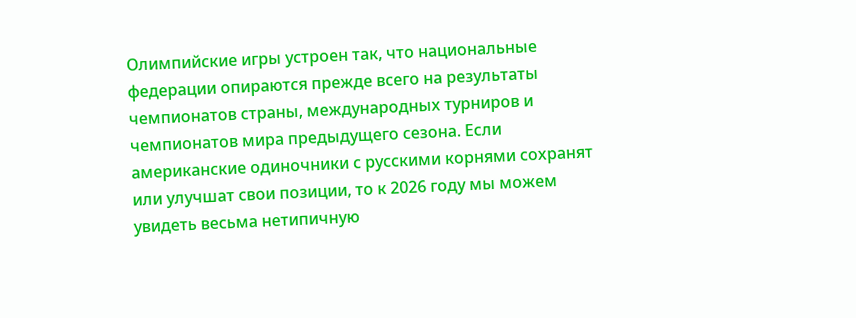Олимпийские игры устроен так, что национальные федерации опираются прежде всего на результаты чемпионатов страны, международных турниров и чемпионатов мира предыдущего сезона. Если американские одиночники с русскими корнями сохранят или улучшат свои позиции, то к 2026 году мы можем увидеть весьма нетипичную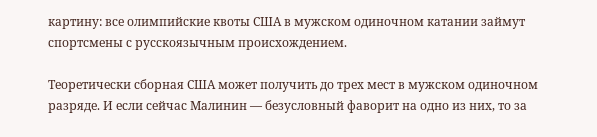картину: все олимпийские квоты США в мужском одиночном катании займут спортсмены с русскоязычным происхождением.

Теоретически сборная США может получить до трех мест в мужском одиночном разряде. И если сейчас Малинин — безусловный фаворит на одно из них, то за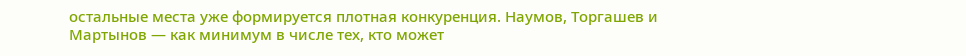остальные места уже формируется плотная конкуренция. Наумов, Торгашев и Мартынов — как минимум в числе тех, кто может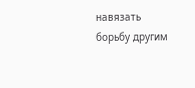навязать борьбу другим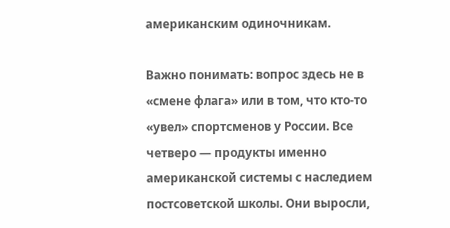американским одиночникам.

Важно понимать: вопрос здесь не в «смене флага» или в том, что кто-то «увел» спортсменов у России. Все четверо — продукты именно американской системы с наследием постсоветской школы. Они выросли,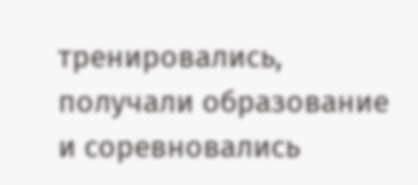тренировались, получали образование и соревновались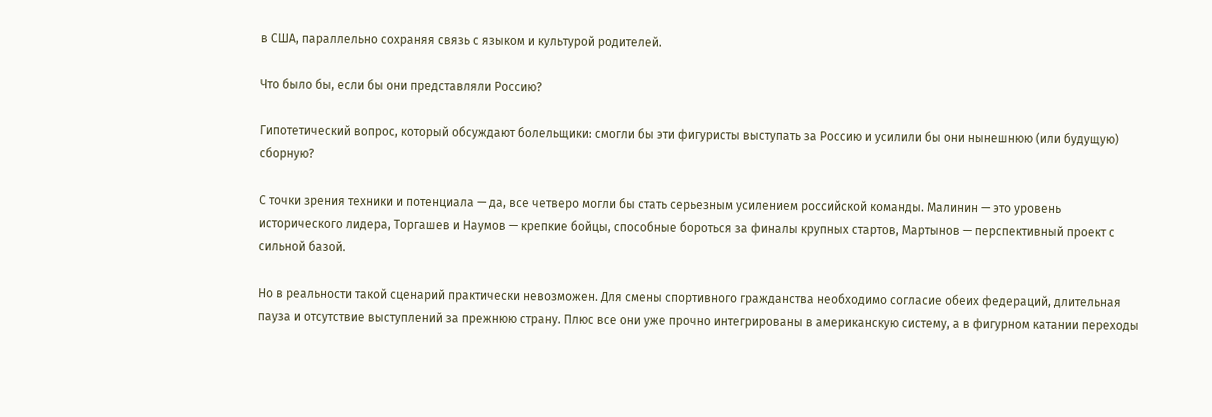в США, параллельно сохраняя связь с языком и культурой родителей.

Что было бы, если бы они представляли Россию?

Гипотетический вопрос, который обсуждают болельщики: смогли бы эти фигуристы выступать за Россию и усилили бы они нынешнюю (или будущую) сборную?

С точки зрения техники и потенциала — да, все четверо могли бы стать серьезным усилением российской команды. Малинин — это уровень исторического лидера, Торгашев и Наумов — крепкие бойцы, способные бороться за финалы крупных стартов, Мартынов — перспективный проект с сильной базой.

Но в реальности такой сценарий практически невозможен. Для смены спортивного гражданства необходимо согласие обеих федераций, длительная пауза и отсутствие выступлений за прежнюю страну. Плюс все они уже прочно интегрированы в американскую систему, а в фигурном катании переходы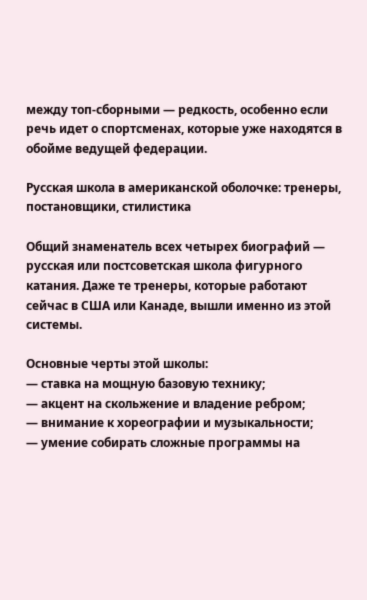между топ-сборными — редкость, особенно если речь идет о спортсменах, которые уже находятся в обойме ведущей федерации.

Русская школа в американской оболочке: тренеры, постановщики, стилистика

Общий знаменатель всех четырех биографий — русская или постсоветская школа фигурного катания. Даже те тренеры, которые работают сейчас в США или Канаде, вышли именно из этой системы.

Основные черты этой школы:
— ставка на мощную базовую технику;
— акцент на скольжение и владение ребром;
— внимание к хореографии и музыкальности;
— умение собирать сложные программы на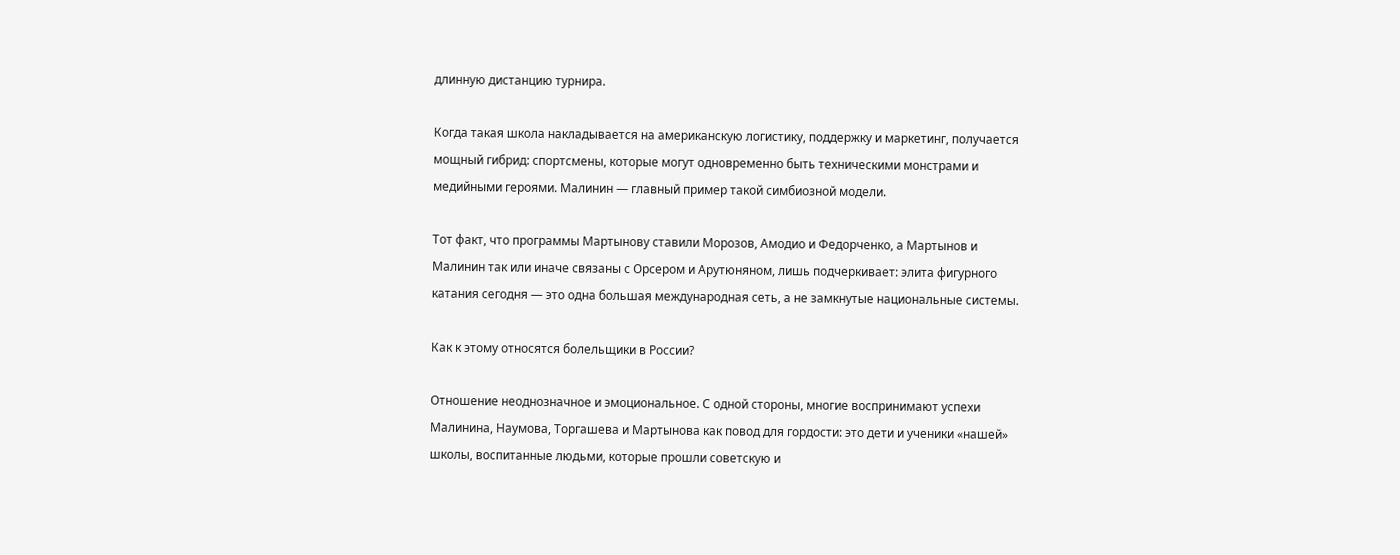длинную дистанцию турнира.

Когда такая школа накладывается на американскую логистику, поддержку и маркетинг, получается мощный гибрид: спортсмены, которые могут одновременно быть техническими монстрами и медийными героями. Малинин — главный пример такой симбиозной модели.

Тот факт, что программы Мартынову ставили Морозов, Амодио и Федорченко, а Мартынов и Малинин так или иначе связаны с Орсером и Арутюняном, лишь подчеркивает: элита фигурного катания сегодня — это одна большая международная сеть, а не замкнутые национальные системы.

Как к этому относятся болельщики в России?

Отношение неоднозначное и эмоциональное. С одной стороны, многие воспринимают успехи Малинина, Наумова, Торгашева и Мартынова как повод для гордости: это дети и ученики «нашей» школы, воспитанные людьми, которые прошли советскую и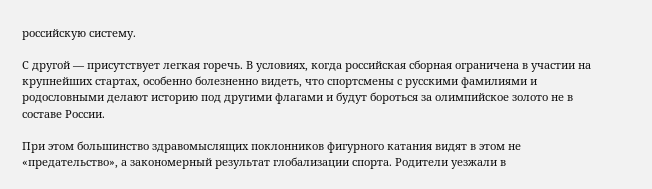российскую систему.

С другой — присутствует легкая горечь. В условиях, когда российская сборная ограничена в участии на крупнейших стартах, особенно болезненно видеть, что спортсмены с русскими фамилиями и родословными делают историю под другими флагами и будут бороться за олимпийское золото не в составе России.

При этом большинство здравомыслящих поклонников фигурного катания видят в этом не «предательство», а закономерный результат глобализации спорта. Родители уезжали в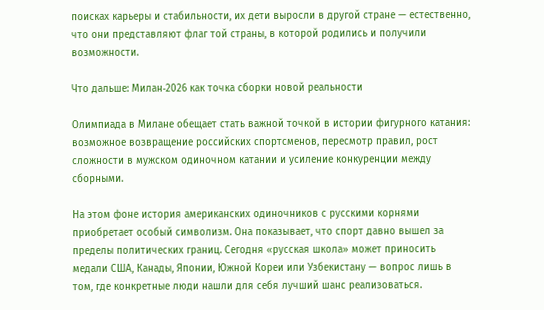поисках карьеры и стабильности, их дети выросли в другой стране — естественно, что они представляют флаг той страны, в которой родились и получили возможности.

Что дальше: Милан‑2026 как точка сборки новой реальности

Олимпиада в Милане обещает стать важной точкой в истории фигурного катания: возможное возвращение российских спортсменов, пересмотр правил, рост сложности в мужском одиночном катании и усиление конкуренции между сборными.

На этом фоне история американских одиночников с русскими корнями приобретает особый символизм. Она показывает, что спорт давно вышел за пределы политических границ. Сегодня «русская школа» может приносить медали США, Канады, Японии, Южной Кореи или Узбекистану — вопрос лишь в том, где конкретные люди нашли для себя лучший шанс реализоваться.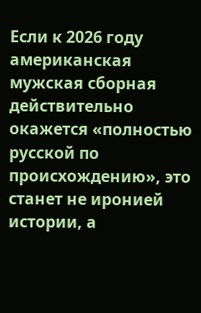Если к 2026 году американская мужская сборная действительно окажется «полностью русской по происхождению», это станет не иронией истории, а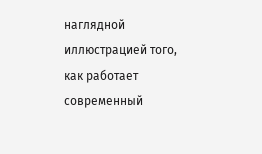наглядной иллюстрацией того, как работает современный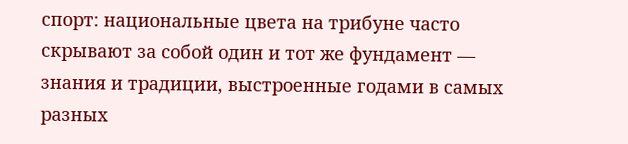спорт: национальные цвета на трибуне часто скрывают за собой один и тот же фундамент — знания и традиции, выстроенные годами в самых разных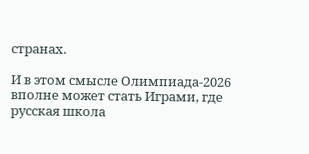странах.

И в этом смысле Олимпиада‑2026 вполне может стать Играми, где русская школа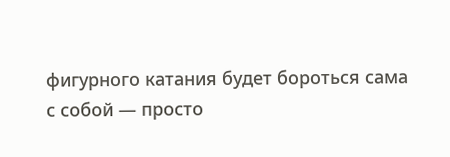фигурного катания будет бороться сама с собой — просто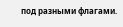под разными флагами.